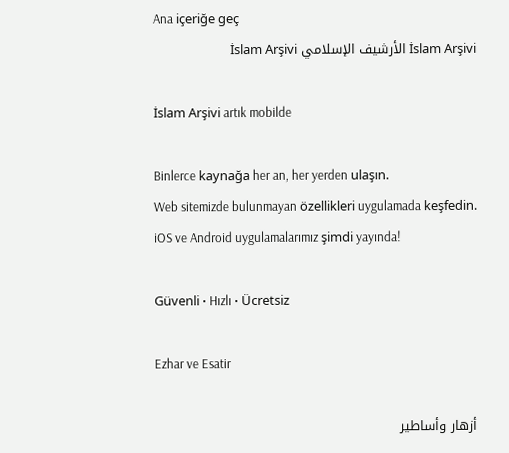Ana içeriğe geç
İslam Arşivi الأرشيف الإسلامي İslam Arşivi

İslam Arşivi artık mobilde

Binlerce kaynağa her an, her yerden ulaşın.
Web sitemizde bulunmayan özellikleri uygulamada keşfedin.
iOS ve Android uygulamalarımız şimdi yayında!

Güvenli • Hızlı • Ücretsiz

Ezhar ve Esatir

أزهار وأساطير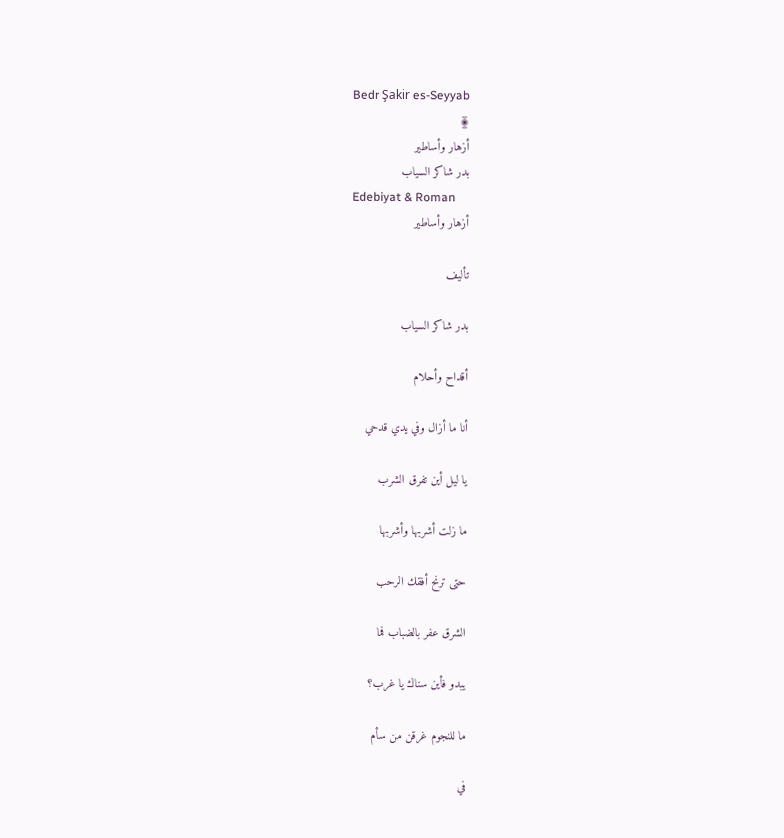Bedr Şakir es-Seyyab
۩
أزهار وأساطير
بدر شاكر السياب
Edebiyat & Roman
أزهار وأساطير

تأليف

بدر شاكر السياب

أقداح وأحلام

أنا ما أزال وفي يدي قدحي

يا ليل أين تفرق الشرب

ما زلت أشربها وأشربها

حتى ترنح أفقك الرحب

الشرق عفر بالضباب فما

يبدو فأين سناك يا غرب؟

ما للنجوم غرقن من سأم

في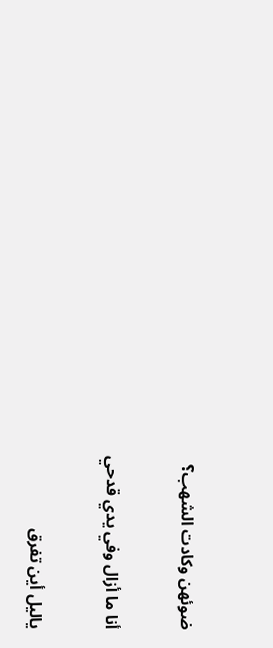ضوئهن وكادت الشهب؟

أنا ما أزال وفي يدي قدحي

ياليل أين تفرق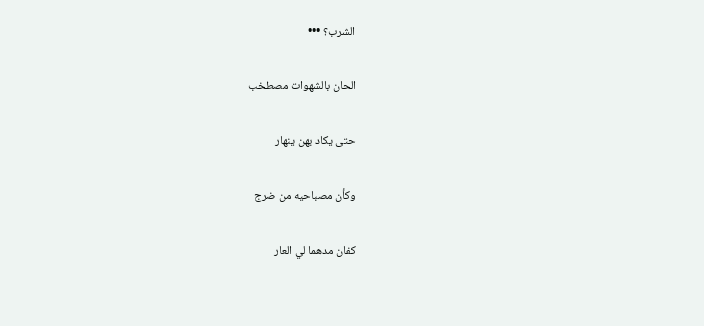الشرب؟ •••

الحان بالشهوات مصطخب

حتى يكاد بهن ينهار

وكأن مصباحيه من ضرج

كفان مدهما لي العار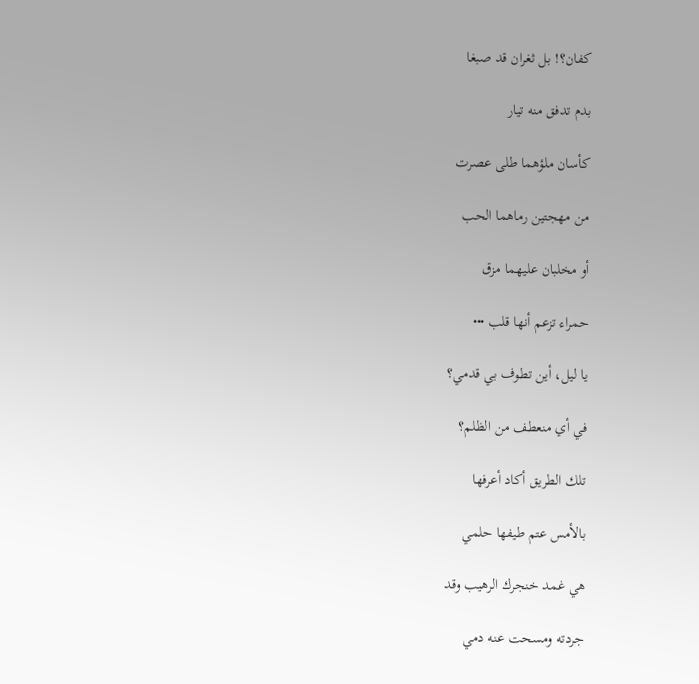كفان؟! بل ثغران قد صبغا

بدم تدفق منه تيار

كأسان ملؤهما طلى عصرت

من مهجتين رماهما الحب

أو مخلبان عليهما مزق

حمراء تزعم أنها قلب •••

يا ليل، أين تطوف بي قدمي؟

في أي منعطف من الظلم؟

تلك الطريق أكاد أعرفها

بالأمس عتم طيفها حلمي

هي غمد خنجرك الرهيب وقد

جردته ومسحت عنه دمي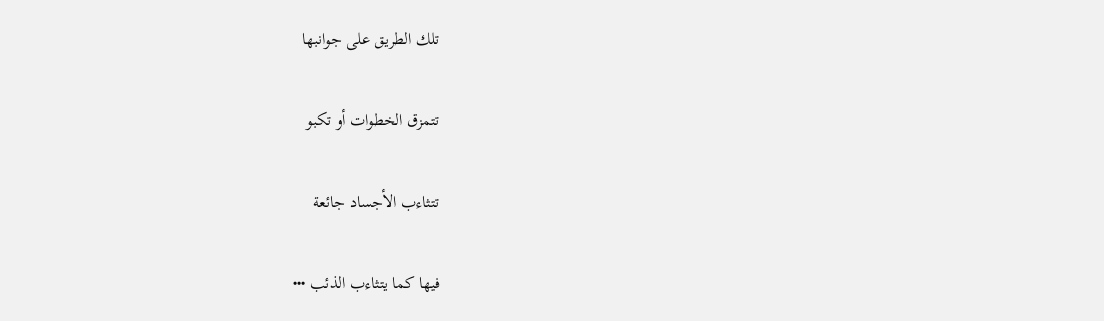تلك الطريق على جوانبها

تتمزق الخطوات أو تكبو

تتثاءب الأجساد جائعة

فيها كما يتثاءب الذئب •••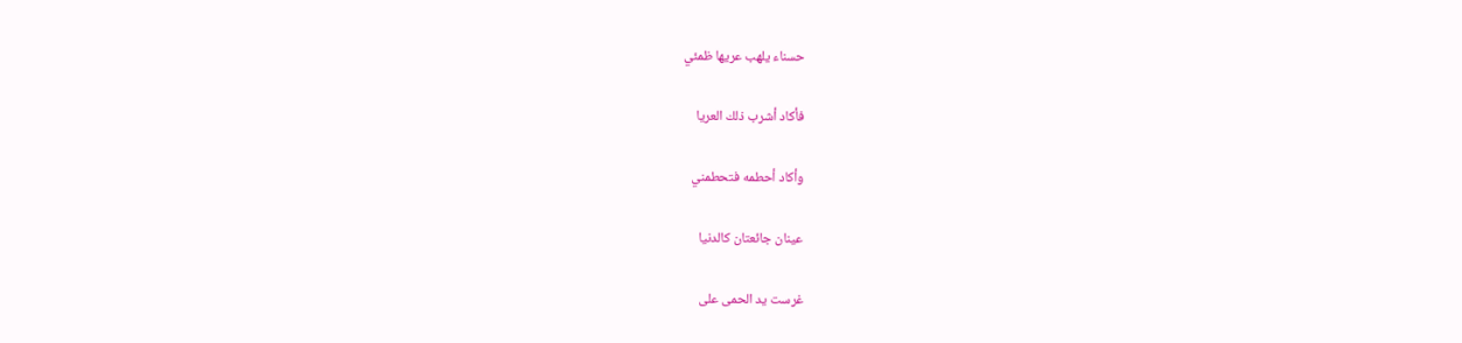حسناء يلهب عريها ظمئي

فأكاد أشرب ذلك العريا

وأكاد أحطمه فتحطمني

عينان جائعتان كالدنيا

غرست يد الحمى على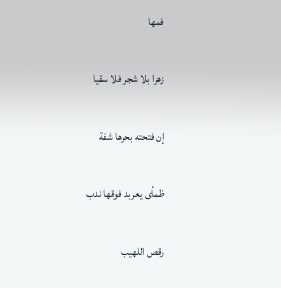فمها

زهرا بلا شجر فلا سقيا

إن فتحته بحرها شفة

ظمأى يعربد فوقها ندب

رقص اللهيب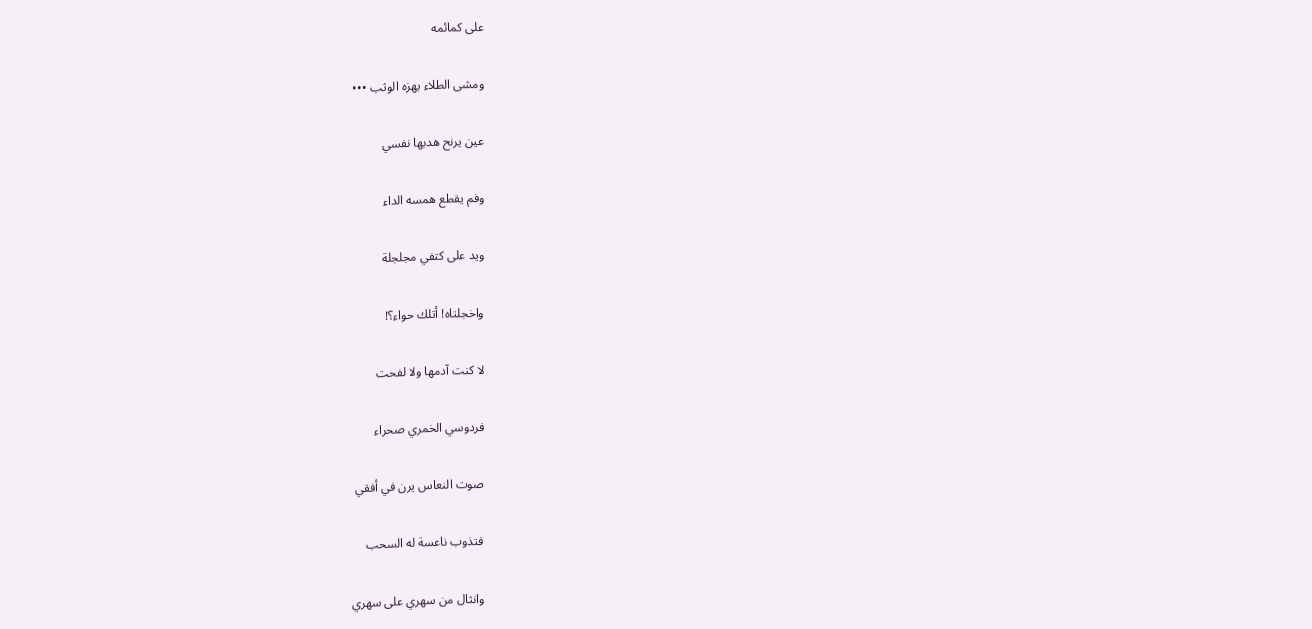على كمائمه

ومشى الطلاء يهزه الوثب •••

عين يرنح هدبها نفسي

وفم يقطع همسه الداء

ويد على كتفي مجلجلة

واخجلتاه! أتلك حواء؟!

لا كنت آدمها ولا لفحت

فردوسي الخمري صحراء

صوت النعاس يرن في أفقي

فتذوب ناعسة له السحب

وانثال من سهري على سهري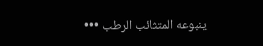ينبوعه المتثائب الرطب •••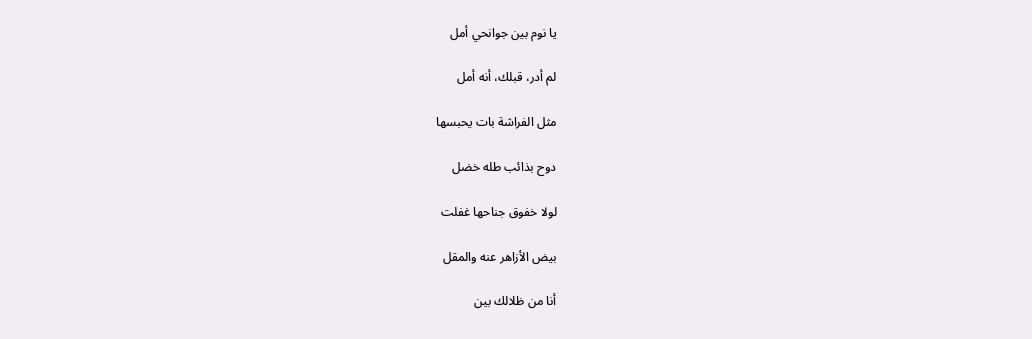يا نوم بين جوانحي أمل

لم أدر، قبلك، أنه أمل

مثل الفراشة بات يحبسها

دوح بذائب طله خضل

لولا خفوق جناحها غفلت

بيض الأزاهر عنه والمقل

أنا من ظلالك بين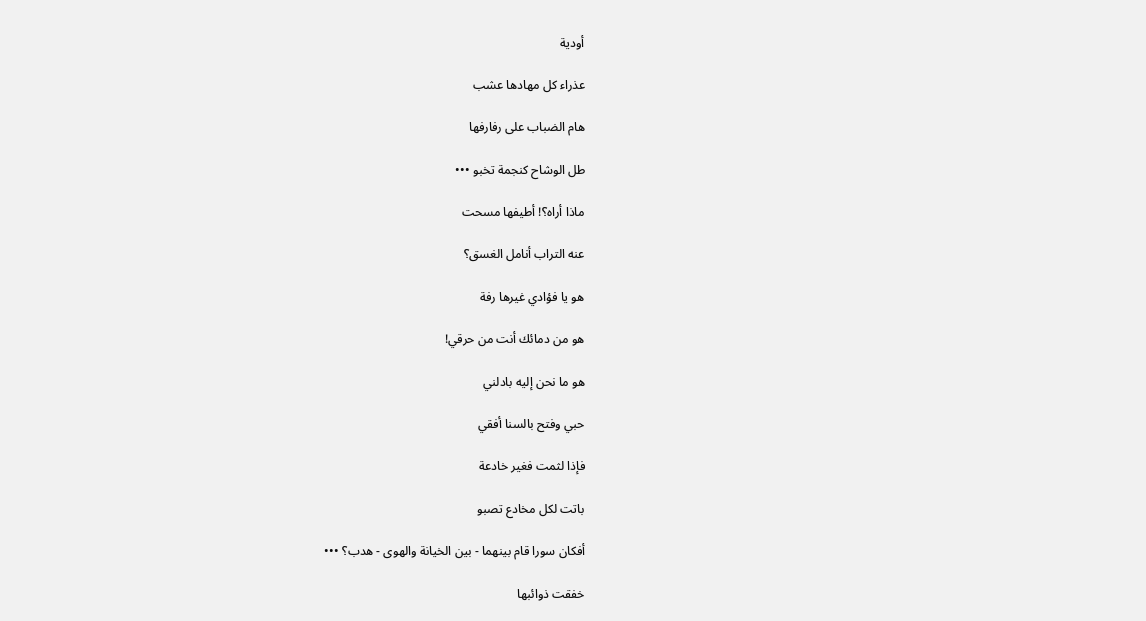أودية

عذراء كل مهادها عشب

هام الضباب على رفارفها

طل الوشاح كنجمة تخبو •••

ماذا أراه؟! أطيفها مسحت

عنه التراب أنامل الغسق؟

هو يا فؤادي غيرها رفة

هو من دمائك أنت من حرقي!

هو ما نحن إليه بادلني

حبي وفتح بالسنا أفقي

فإذا لثمت فغير خادعة

باتت لكل مخادع تصبو

أفكان سورا قام بينهما - بين الخيانة والهوى - هدب؟ •••

خفقت ذوائبها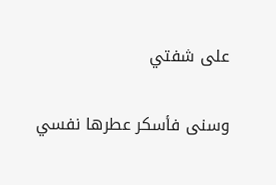على شفتي

وسنى فأسكر عطرها نفسي